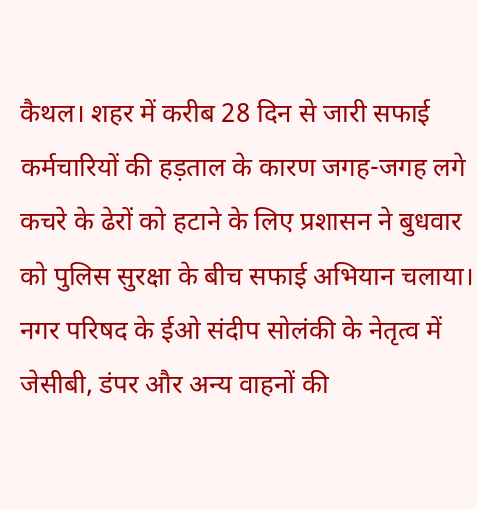कैथल। शहर में करीब 28 दिन से जारी सफाई कर्मचारियों की हड़ताल के कारण जगह-जगह लगे कचरे के ढेरों को हटाने के लिए प्रशासन ने बुधवार को पुलिस सुरक्षा के बीच सफाई अभियान चलाया। नगर परिषद के ईओ संदीप सोलंकी के नेतृत्व में जेसीबी, डंपर और अन्य वाहनों की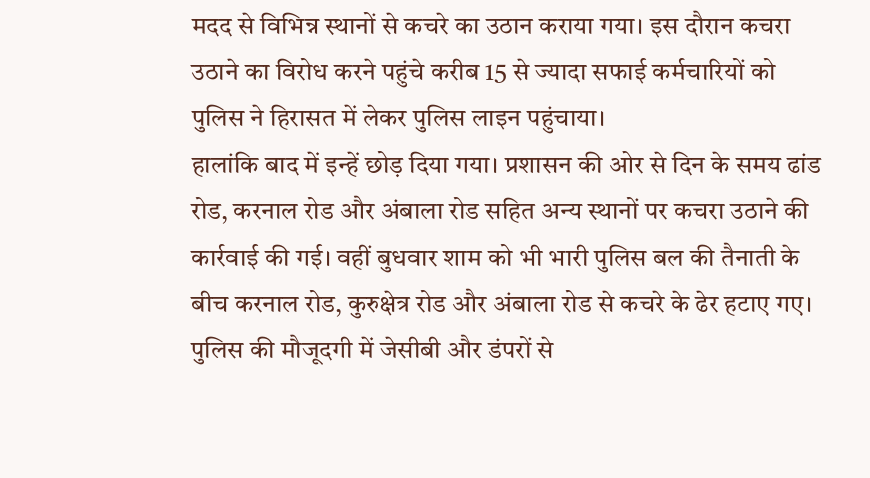मदद से विभिन्न स्थानों से कचरे का उठान कराया गया। इस दौरान कचरा उठाने का विरोध करने पहुंचे करीब 15 से ज्यादा सफाई कर्मचारियों को पुलिस ने हिरासत में लेकर पुलिस लाइन पहुंचाया।
हालांकि बाद में इन्हें छोड़ दिया गया। प्रशासन की ओर से दिन के समय ढांड रोड, करनाल रोड और अंबाला रोड सहित अन्य स्थानों पर कचरा उठाने की कार्रवाई की गई। वहीं बुधवार शाम को भी भारी पुलिस बल की तैनाती के बीच करनाल रोड, कुरुक्षेत्र रोड और अंबाला रोड से कचरे के ढेर हटाए गए। पुलिस की मौजूदगी में जेसीबी और डंपरों से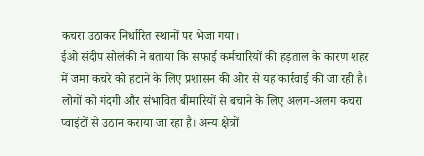कचरा उठाकर निर्धारित स्थानों पर भेजा गया।
ईओ संदीप सोलंकी ने बताया कि सफाई कर्मचारियों की हड़ताल के कारण शहर में जमा कचरे को हटाने के लिए प्रशासन की ओर से यह कार्रवाई की जा रही है। लोगों को गंदगी और संभावित बीमारियों से बचाने के लिए अलग-अलग कचरा प्वाइंटों से उठान कराया जा रहा है। अन्य क्षेत्रों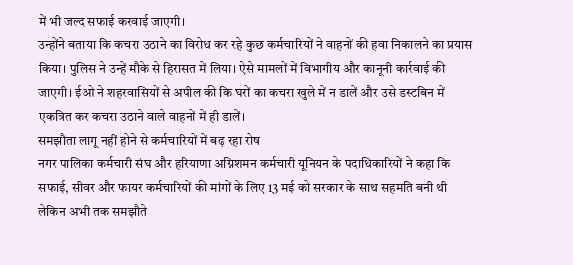में भी जल्द सफाई करवाई जाएगी।
उन्होंने बताया कि कचरा उठाने का विरोध कर रहे कुछ कर्मचारियों ने वाहनों की हवा निकालने का प्रयास किया। पुलिस ने उन्हें मौके से हिरासत में लिया। ऐसे मामलों में विभागीय और कानूनी कार्रवाई की जाएगी। ईओ ने शहरवासियों से अपील की कि घरों का कचरा खुले में न डालें और उसे डस्टबिन में एकत्रित कर कचरा उठाने वाले वाहनों में ही डालें।
समझौता लागू नहीं होने से कर्मचारियों में बढ़ रहा रोष
नगर पालिका कर्मचारी संघ और हरियाणा अग्निशमन कर्मचारी यूनियन के पदाधिकारियों ने कहा कि सफाई, सीवर और फायर कर्मचारियों की मांगों के लिए 13 मई को सरकार के साथ सहमति बनी थी लेकिन अभी तक समझौते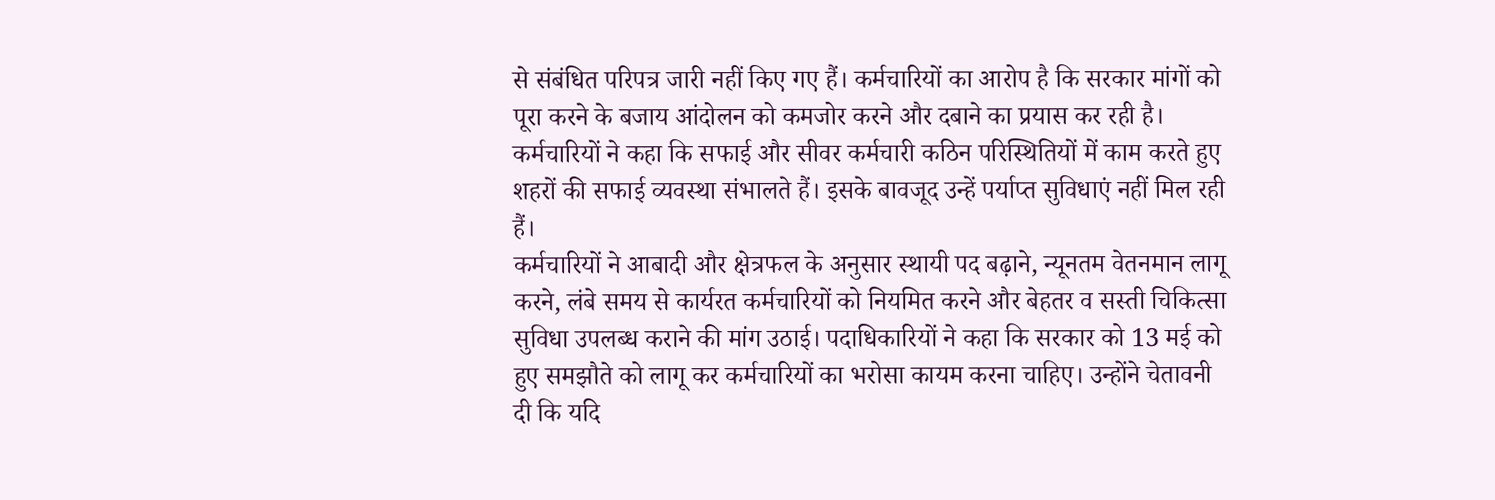से संबंधित परिपत्र जारी नहीं किए गए हैं। कर्मचारियों का आरोप है कि सरकार मांगों को पूरा करने के बजाय आंदोलन को कमजोर करने और दबाने का प्रयास कर रही है। कर्मचारियों ने कहा कि सफाई और सीवर कर्मचारी कठिन परिस्थितियों में काम करते हुए शहरों की सफाई व्यवस्था संभालते हैं। इसके बावजूद उन्हें पर्याप्त सुविधाएं नहीं मिल रही हैं।
कर्मचारियों ने आबादी और क्षेत्रफल के अनुसार स्थायी पद बढ़ाने, न्यूनतम वेतनमान लागू करने, लंबे समय से कार्यरत कर्मचारियों को नियमित करने और बेहतर व सस्ती चिकित्सा सुविधा उपलब्ध कराने की मांग उठाई। पदाधिकारियों ने कहा कि सरकार को 13 मई को हुए समझौते को लागू कर कर्मचारियों का भरोसा कायम करना चाहिए। उन्होंने चेतावनी दी कि यदि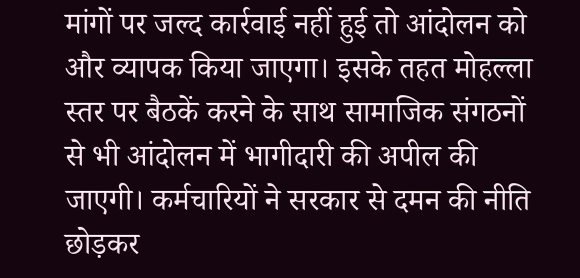मांगों पर जल्द कार्रवाई नहीं हुई तो आंदोलन को और व्यापक किया जाएगा। इसके तहत मोहल्ला स्तर पर बैठकें करने के साथ सामाजिक संगठनों से भी आंदोलन में भागीदारी की अपील की जाएगी। कर्मचारियों ने सरकार से दमन की नीति छोड़कर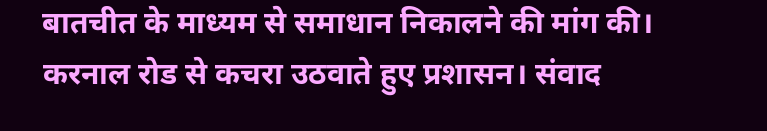बातचीत के माध्यम से समाधान निकालने की मांग की।
करनाल रोड से कचरा उठवाते हुए प्रशासन। संवाद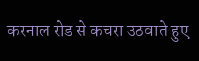करनाल रोड से कचरा उठवाते हुए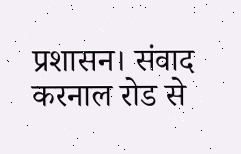प्रशासन। संवाद
करनाल रोड से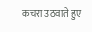कचरा उठवाते हुए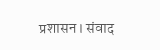प्रशासन। संवाद